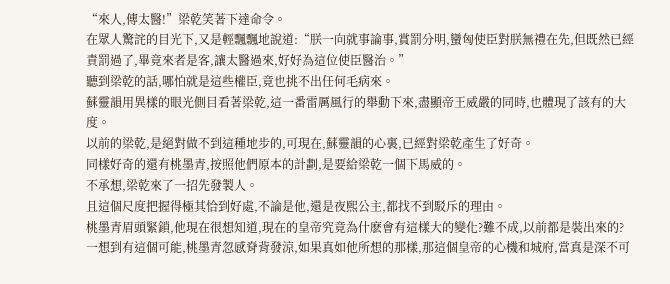“來人,傳太醫!”梁乾笑著下達命令。
在眾人驚詫的目光下,又是輕飄飄地說道:“朕一向就事論事,賞罰分明,蠻匈使臣對朕無禮在先,但既然已經責罰過了,畢竟來者是客,讓太醫過來,好好為這位使臣醫治。”
聽到梁乾的話,哪怕就是這些權臣,竟也挑不出任何毛病來。
蘇靈韻用異樣的眼光側目看著梁乾,這一番雷厲風行的舉動下來,盡顯帝王威嚴的同時,也體現了該有的大度。
以前的梁乾,是絕對做不到這種地步的,可現在,蘇靈韻的心裏,已經對梁乾產生了好奇。
同樣好奇的還有桃墨青,按照他們原本的計劃,是要給梁乾一個下馬威的。
不承想,梁乾來了一招先發製人。
且這個尺度把握得極其恰到好處,不論是他,還是夜熙公主,都找不到駁斥的理由。
桃墨青眉頭緊鎖,他現在很想知道,現在的皇帝究竟為什麽會有這樣大的變化?難不成,以前都是裝出來的?
一想到有這個可能,桃墨青忽感脊背發涼,如果真如他所想的那樣,那這個皇帝的心機和城府,當真是深不可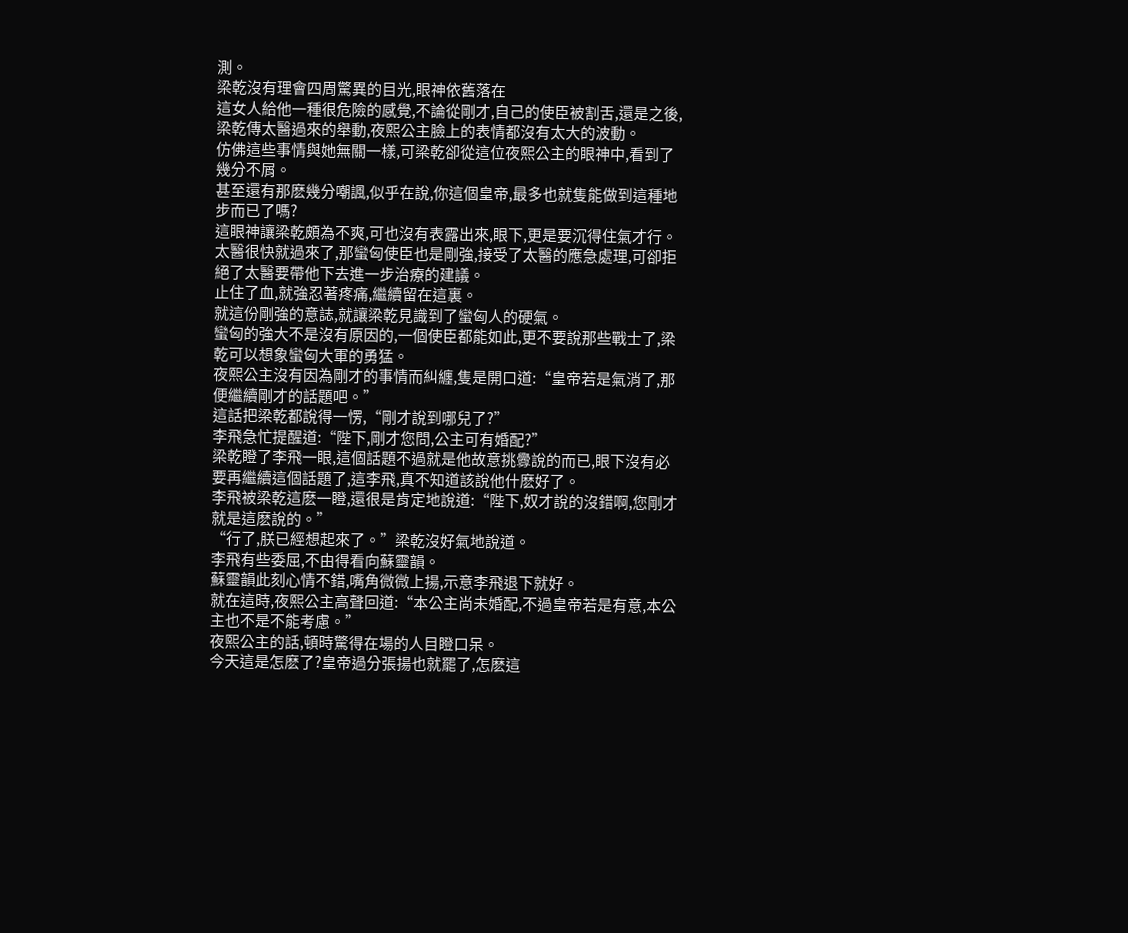測。
梁乾沒有理會四周驚異的目光,眼神依舊落在
這女人給他一種很危險的感覺,不論從剛才,自己的使臣被割舌,還是之後,梁乾傳太醫過來的舉動,夜熙公主臉上的表情都沒有太大的波動。
仿佛這些事情與她無關一樣,可梁乾卻從這位夜熙公主的眼神中,看到了幾分不屑。
甚至還有那麽幾分嘲諷,似乎在說,你這個皇帝,最多也就隻能做到這種地步而已了嗎?
這眼神讓梁乾頗為不爽,可也沒有表露出來,眼下,更是要沉得住氣才行。
太醫很快就過來了,那蠻匈使臣也是剛強,接受了太醫的應急處理,可卻拒絕了太醫要帶他下去進一步治療的建議。
止住了血,就強忍著疼痛,繼續留在這裏。
就這份剛強的意誌,就讓梁乾見識到了蠻匈人的硬氣。
蠻匈的強大不是沒有原因的,一個使臣都能如此,更不要說那些戰士了,梁乾可以想象蠻匈大軍的勇猛。
夜熙公主沒有因為剛才的事情而糾纏,隻是開口道:“皇帝若是氣消了,那便繼續剛才的話題吧。”
這話把梁乾都說得一愣,“剛才說到哪兒了?”
李飛急忙提醒道:“陛下,剛才您問,公主可有婚配?”
梁乾瞪了李飛一眼,這個話題不過就是他故意挑釁說的而已,眼下沒有必要再繼續這個話題了,這李飛,真不知道該說他什麽好了。
李飛被梁乾這麽一瞪,還很是肯定地說道:“陛下,奴才說的沒錯啊,您剛才就是這麽說的。”
“行了,朕已經想起來了。”梁乾沒好氣地說道。
李飛有些委屈,不由得看向蘇靈韻。
蘇靈韻此刻心情不錯,嘴角微微上揚,示意李飛退下就好。
就在這時,夜熙公主高聲回道:“本公主尚未婚配,不過皇帝若是有意,本公主也不是不能考慮。”
夜熙公主的話,頓時驚得在場的人目瞪口呆。
今天這是怎麽了?皇帝過分張揚也就罷了,怎麽這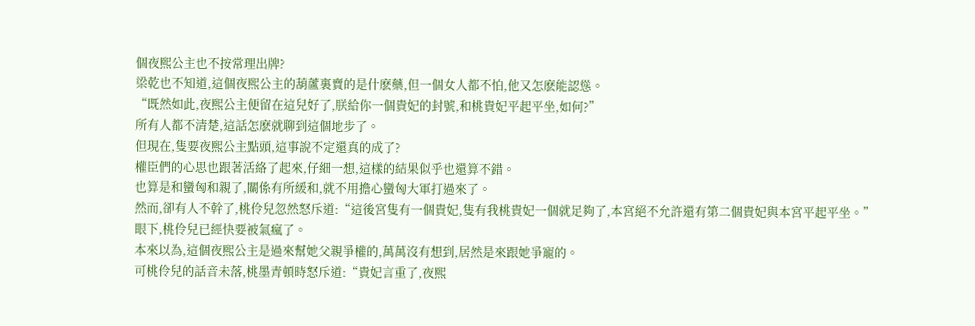個夜熙公主也不按常理出牌?
梁乾也不知道,這個夜熙公主的葫蘆裏賣的是什麽藥,但一個女人都不怕,他又怎麽能認慫。
“既然如此,夜熙公主便留在這兒好了,朕給你一個貴妃的封號,和桃貴妃平起平坐,如何?”
所有人都不清楚,這話怎麽就聊到這個地步了。
但現在,隻要夜熙公主點頭,這事說不定還真的成了?
權臣們的心思也跟著活絡了起來,仔細一想,這樣的結果似乎也還算不錯。
也算是和蠻匈和親了,關係有所緩和,就不用擔心蠻匈大軍打過來了。
然而,卻有人不幹了,桃伶兒忽然怒斥道:“這後宮隻有一個貴妃,隻有我桃貴妃一個就足夠了,本宮絕不允許還有第二個貴妃與本宮平起平坐。”
眼下,桃伶兒已經快要被氣瘋了。
本來以為,這個夜熙公主是過來幫她父親爭權的,萬萬沒有想到,居然是來跟她爭寵的。
可桃伶兒的話音未落,桃墨青頓時怒斥道:“貴妃言重了,夜熙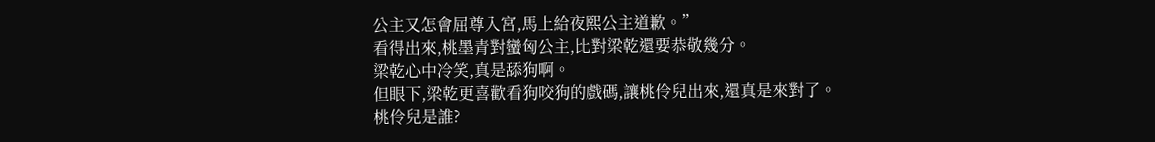公主又怎會屈尊入宮,馬上給夜熙公主道歉。”
看得出來,桃墨青對蠻匈公主,比對梁乾還要恭敬幾分。
梁乾心中冷笑,真是舔狗啊。
但眼下,梁乾更喜歡看狗咬狗的戲碼,讓桃伶兒出來,還真是來對了。
桃伶兒是誰?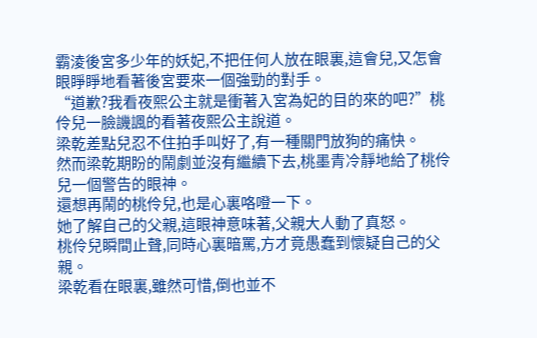霸淩後宮多少年的妖妃,不把任何人放在眼裏,這會兒,又怎會眼睜睜地看著後宮要來一個強勁的對手。
“道歉?我看夜熙公主就是衝著入宮為妃的目的來的吧?”桃伶兒一臉譏諷的看著夜熙公主說道。
梁乾差點兒忍不住拍手叫好了,有一種關門放狗的痛快。
然而梁乾期盼的鬧劇並沒有繼續下去,桃墨青冷靜地給了桃伶兒一個警告的眼神。
還想再鬧的桃伶兒,也是心裏咯噔一下。
她了解自己的父親,這眼神意味著,父親大人動了真怒。
桃伶兒瞬間止聲,同時心裏暗罵,方才竟愚蠢到懷疑自己的父親。
梁乾看在眼裏,雖然可惜,倒也並不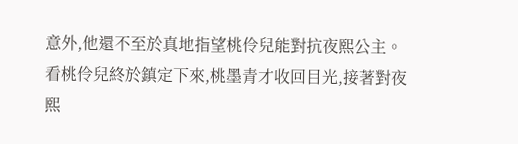意外,他還不至於真地指望桃伶兒能對抗夜熙公主。
看桃伶兒終於鎮定下來,桃墨青才收回目光,接著對夜熙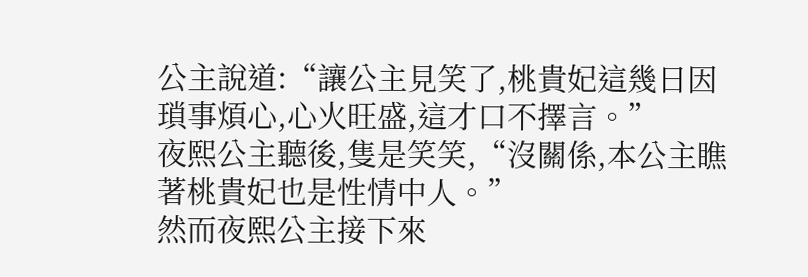公主說道:“讓公主見笑了,桃貴妃這幾日因瑣事煩心,心火旺盛,這才口不擇言。”
夜熙公主聽後,隻是笑笑,“沒關係,本公主瞧著桃貴妃也是性情中人。”
然而夜熙公主接下來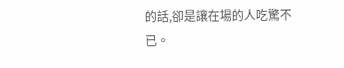的話,卻是讓在場的人吃驚不已。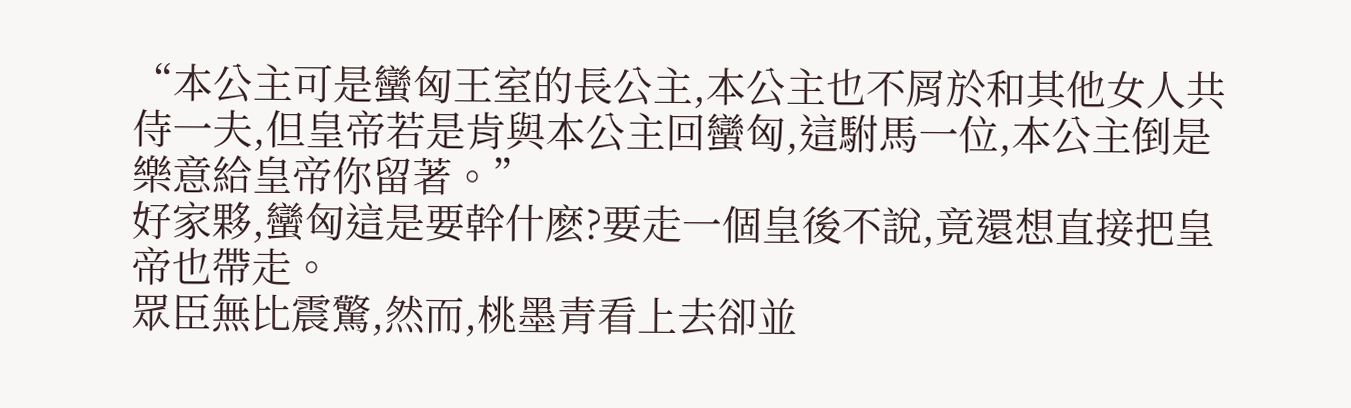“本公主可是蠻匈王室的長公主,本公主也不屑於和其他女人共侍一夫,但皇帝若是肯與本公主回蠻匈,這駙馬一位,本公主倒是樂意給皇帝你留著。”
好家夥,蠻匈這是要幹什麽?要走一個皇後不說,竟還想直接把皇帝也帶走。
眾臣無比震驚,然而,桃墨青看上去卻並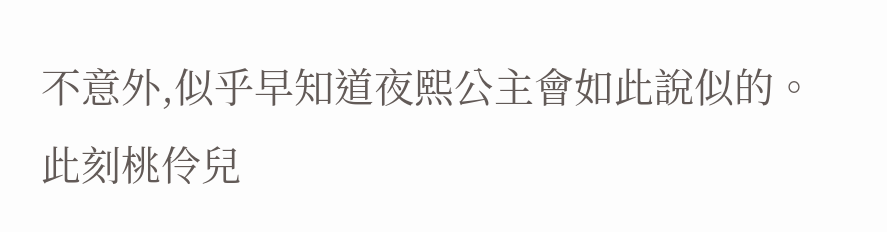不意外,似乎早知道夜熙公主會如此說似的。
此刻桃伶兒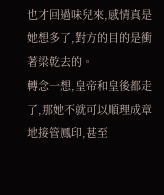也才回過味兒來,感情真是她想多了,對方的目的是衝著梁乾去的。
轉念一想,皇帝和皇後都走了,那她不就可以順理成章地接管鳳印,甚至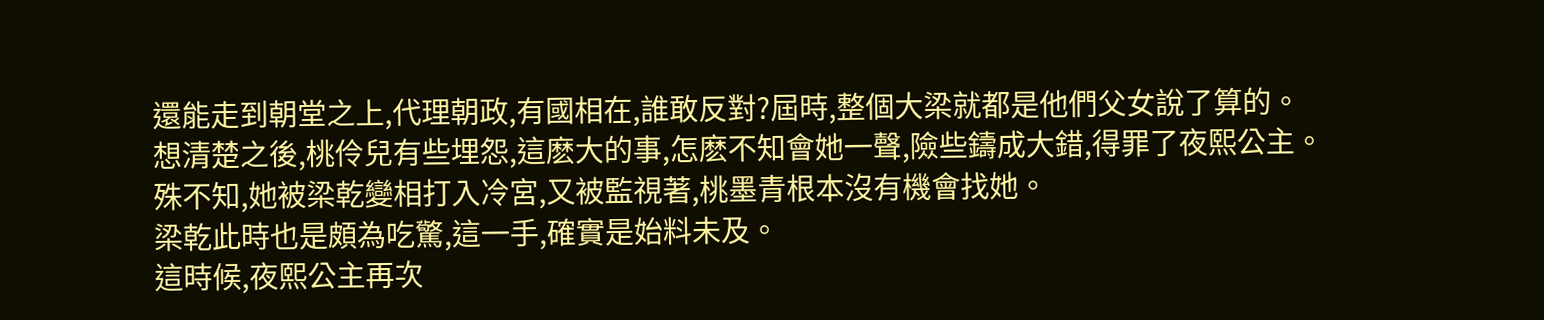還能走到朝堂之上,代理朝政,有國相在,誰敢反對?屆時,整個大梁就都是他們父女說了算的。
想清楚之後,桃伶兒有些埋怨,這麽大的事,怎麽不知會她一聲,險些鑄成大錯,得罪了夜熙公主。
殊不知,她被梁乾變相打入冷宮,又被監視著,桃墨青根本沒有機會找她。
梁乾此時也是頗為吃驚,這一手,確實是始料未及。
這時候,夜熙公主再次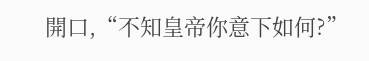開口,“不知皇帝你意下如何?”